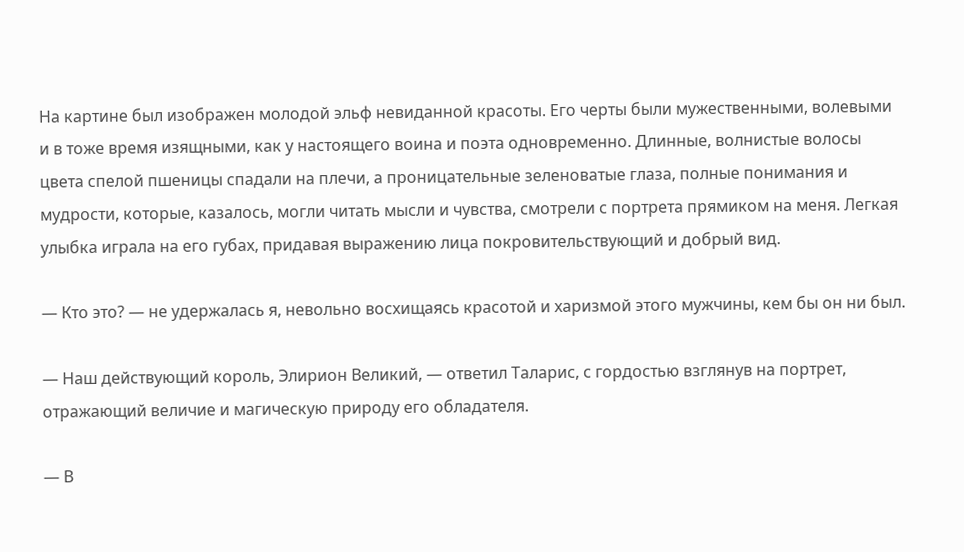На картине был изображен молодой эльф невиданной красоты. Его черты были мужественными, волевыми и в тоже время изящными, как у настоящего воина и поэта одновременно. Длинные, волнистые волосы цвета спелой пшеницы спадали на плечи, а проницательные зеленоватые глаза, полные понимания и мудрости, которые, казалось, могли читать мысли и чувства, смотрели с портрета прямиком на меня. Легкая улыбка играла на его губах, придавая выражению лица покровительствующий и добрый вид.

— Кто это? — не удержалась я, невольно восхищаясь красотой и харизмой этого мужчины, кем бы он ни был.

— Наш действующий король, Элирион Великий, — ответил Таларис, с гордостью взглянув на портрет, отражающий величие и магическую природу его обладателя.

— В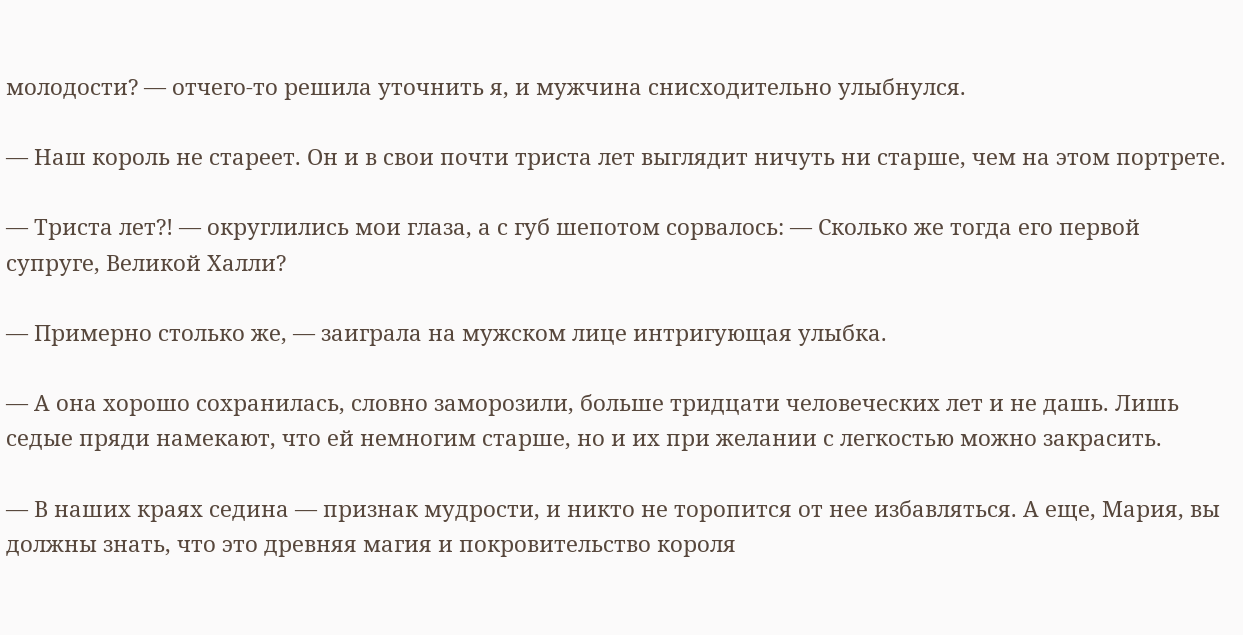молодости? — отчего-то решила уточнить я, и мужчина снисходительно улыбнулся.

— Наш король не стареет. Он и в свои почти триста лет выглядит ничуть ни старше, чем на этом портрете.

— Триста лет?! — округлились мои глаза, а с губ шепотом сорвалось: — Сколько же тогда его первой супруге, Великой Халли?

— Примерно столько же, — заиграла на мужском лице интригующая улыбка.

— А она хорошо сохранилась, словно заморозили, больше тридцати человеческих лет и не дашь. Лишь седые пряди намекают, что ей немногим старше, но и их при желании с легкостью можно закрасить.

— В наших краях седина — признак мудрости, и никто не торопится от нее избавляться. А еще, Мария, вы должны знать, что это древняя магия и покровительство короля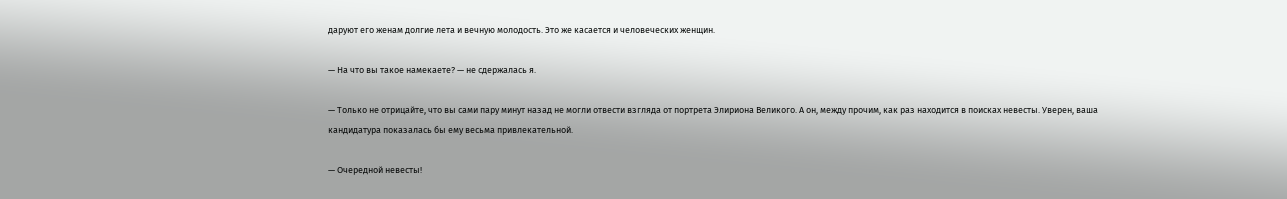даруют его женам долгие лета и вечную молодость. Это же касается и человеческих женщин.

— На что вы такое намекаете? — не сдержалась я.

— Только не отрицайте, что вы сами пару минут назад не могли отвести взгляда от портрета Элириона Великого. А он, между прочим, как раз находится в поисках невесты. Уверен, ваша кандидатура показалась бы ему весьма привлекательной.

— Очередной невесты!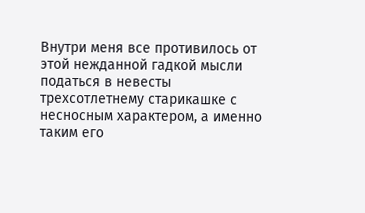Внутри меня все противилось от этой нежданной гадкой мысли податься в невесты трехсотлетнему старикашке с несносным характером, а именно таким его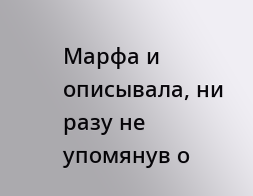Марфа и описывала, ни разу не упомянув о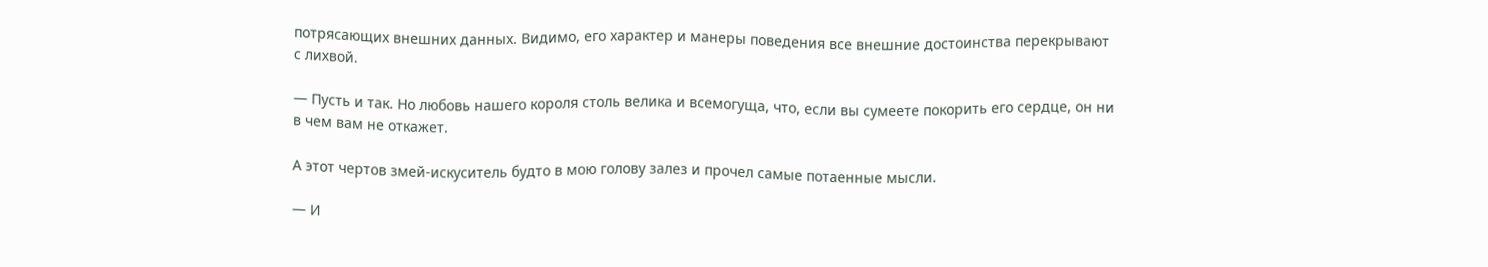потрясающих внешних данных. Видимо, его характер и манеры поведения все внешние достоинства перекрывают с лихвой.

— Пусть и так. Но любовь нашего короля столь велика и всемогуща, что, если вы сумеете покорить его сердце, он ни в чем вам не откажет.

А этот чертов змей-искуситель будто в мою голову залез и прочел самые потаенные мысли.

— И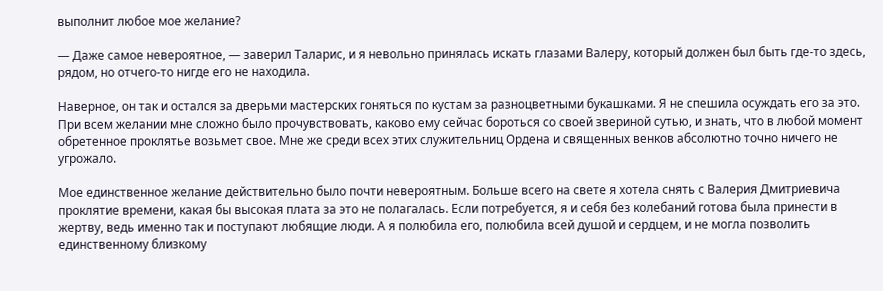выполнит любое мое желание?

— Даже самое невероятное, — заверил Таларис, и я невольно принялась искать глазами Валеру, который должен был быть где-то здесь, рядом, но отчего-то нигде его не находила.

Наверное, он так и остался за дверьми мастерских гоняться по кустам за разноцветными букашками. Я не спешила осуждать его за это. При всем желании мне сложно было прочувствовать, каково ему сейчас бороться со своей звериной сутью, и знать, что в любой момент обретенное проклятье возьмет свое. Мне же среди всех этих служительниц Ордена и священных венков абсолютно точно ничего не угрожало.

Мое единственное желание действительно было почти невероятным. Больше всего на свете я хотела снять с Валерия Дмитриевича проклятие времени, какая бы высокая плата за это не полагалась. Если потребуется, я и себя без колебаний готова была принести в жертву, ведь именно так и поступают любящие люди. А я полюбила его, полюбила всей душой и сердцем, и не могла позволить единственному близкому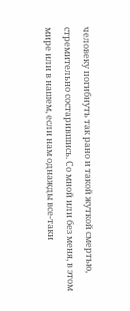человеку погибнуть так рано и такой жуткой смертью, стремительно состарившись. Со мной или без меня, в этом мире или в нашем, если нам однажды все-таки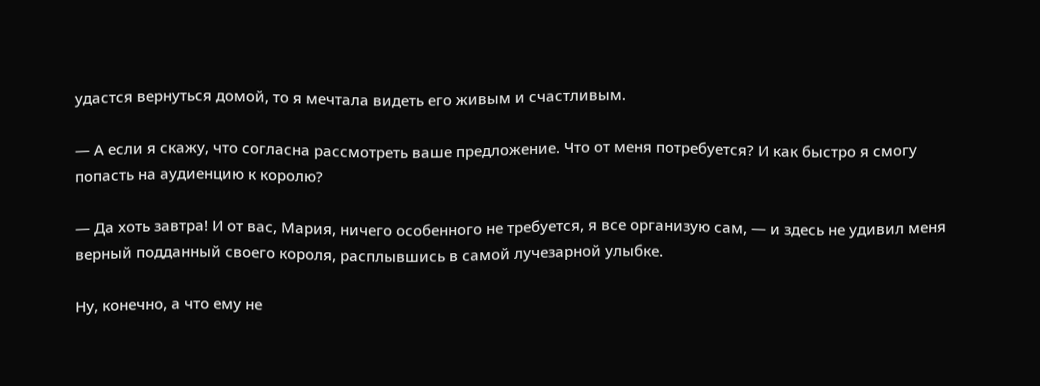удастся вернуться домой, то я мечтала видеть его живым и счастливым.

— А если я скажу, что согласна рассмотреть ваше предложение. Что от меня потребуется? И как быстро я смогу попасть на аудиенцию к королю?

— Да хоть завтра! И от вас, Мария, ничего особенного не требуется, я все организую сам, — и здесь не удивил меня верный подданный своего короля, расплывшись в самой лучезарной улыбке.

Ну, конечно, а что ему не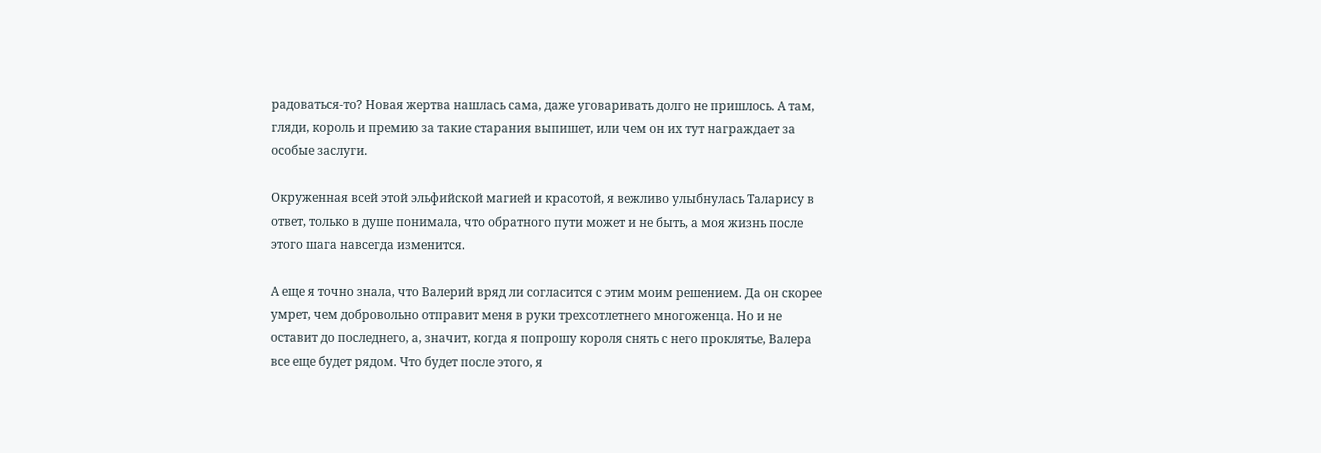радоваться-то? Новая жертва нашлась сама, даже уговаривать долго не пришлось. А там, гляди, король и премию за такие старания выпишет, или чем он их тут награждает за особые заслуги.

Окруженная всей этой эльфийской магией и красотой, я вежливо улыбнулась Таларису в ответ, только в душе понимала, что обратного пути может и не быть, а моя жизнь после этого шага навсегда изменится.

А еще я точно знала, что Валерий вряд ли согласится с этим моим решением. Да он скорее умрет, чем добровольно отправит меня в руки трехсотлетнего многоженца. Но и не оставит до последнего, а, значит, когда я попрошу короля снять с него проклятье, Валера все еще будет рядом. Что будет после этого, я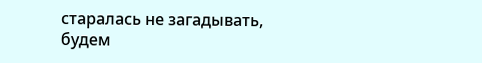старалась не загадывать, будем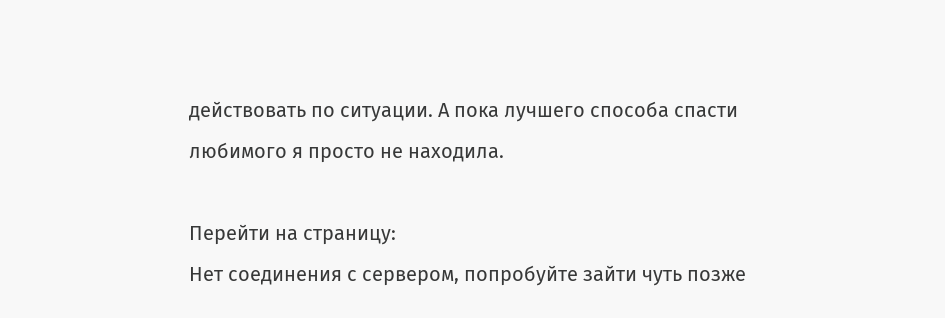действовать по ситуации. А пока лучшего способа спасти любимого я просто не находила.

Перейти на страницу:
Нет соединения с сервером, попробуйте зайти чуть позже